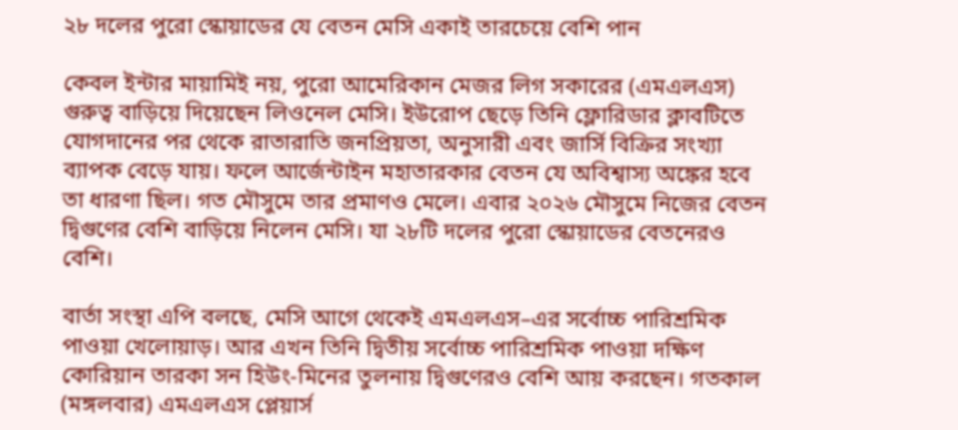২৮ দলের পুরো স্কোয়াডের যে বেতন মেসি একাই তারচেয়ে বেশি পান

কেবল ইন্টার মায়ামিই নয়, পুরো আমেরিকান মেজর লিগ সকারের (এমএলএস) গুরুত্ব বাড়িয়ে দিয়েছেন লিওনেল মেসি। ইউরোপ ছেড়ে তিনি ফ্লোরিডার ক্লাবটিতে যোগদানের পর থেকে রাতারাতি জনপ্রিয়তা, অনুসারী এবং জার্সি বিক্রির সংখ্যা ব্যাপক বেড়ে যায়। ফলে আর্জেন্টাইন মহাতারকার বেতন যে অবিশ্বাস্য অঙ্কের হবে তা ধারণা ছিল। গত মৌসুমে তার প্রমাণও মেলে। এবার ২০২৬ মৌসুমে নিজের বেতন দ্বিগুণের বেশি বাড়িয়ে নিলেন মেসি। যা ২৮টি দলের পুরো স্কোয়াডের বেতনেরও বেশি।

বার্তা সংস্থা এপি বলছে, মেসি আগে থেকেই এমএলএস–এর সর্বোচ্চ পারিশ্রমিক পাওয়া খেলোয়াড়। আর এখন তিনি দ্বিতীয় সর্বোচ্চ পারিশ্রমিক পাওয়া দক্ষিণ কোরিয়ান তারকা সন হিউং-মিনের তুলনায় দ্বিগুণেরও বেশি আয় করছেন। গতকাল (মঙ্গলবার) এমএলএস প্লেয়ার্স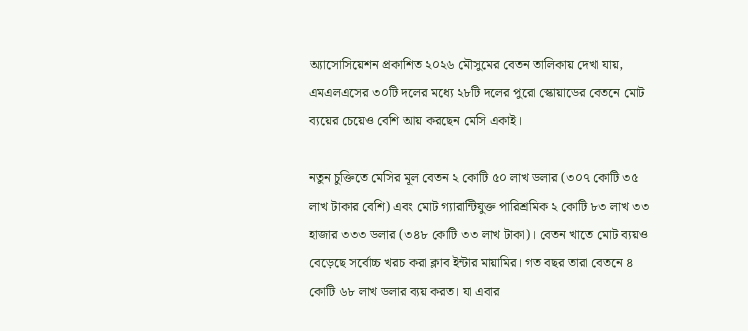অ্যাসোসিয়েশন প্রকাশিত ২০২৬ মৌসুমের বেতন তালিকায় দেখা যায়, এমএলএসের ৩০টি দলের মধ্যে ২৮টি দলের পুরো স্কোয়াডের বেতনে মোট ব্যয়ের চেয়েও বেশি আয় করছেন মেসি একাই।

নতুন চুক্তিতে মেসির মূল বেতন ২ কোটি ৫০ লাখ ডলার (৩০৭ কোটি ৩৫ লাখ টাকার বেশি) এবং মোট গ্যারান্টিযুক্ত পারিশ্রমিক ২ কোটি ৮৩ লাখ ৩৩ হাজার ৩৩৩ ডলার (৩৪৮ কোটি ৩৩ লাখ টাকা)। বেতন খাতে মোট ব্যয়ও বেড়েছে সর্বোচ্চ খরচ করা ক্লাব ইন্টার মায়ামির। গত বছর তারা বেতনে ৪ কোটি ৬৮ লাখ ডলার ব্যয় করত। যা এবার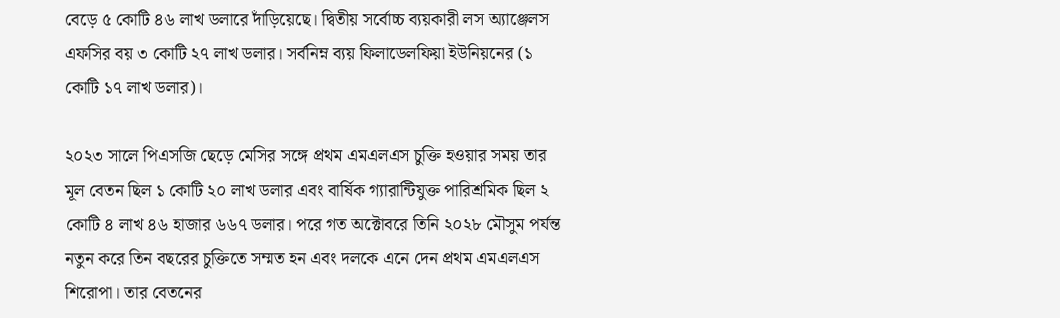বেড়ে ৫ কোটি ৪৬ লাখ ডলারে দাঁড়িয়েছে। দ্বিতীয় সর্বোচ্চ ব্যয়কারী লস অ্যাঞ্জেলস এফসির বয় ৩ কোটি ২৭ লাখ ডলার। সর্বনিম্ন ব্যয় ফিলাডেলফিয়া ইউনিয়নের (১ কোটি ১৭ লাখ ডলার)।

২০২৩ সালে পিএসজি ছেড়ে মেসির সঙ্গে প্রথম এমএলএস চুক্তি হওয়ার সময় তার মূল বেতন ছিল ১ কোটি ২০ লাখ ডলার এবং বার্ষিক গ্যারান্টিযুক্ত পারিশ্রমিক ছিল ২ কোটি ৪ লাখ ৪৬ হাজার ৬৬৭ ডলার। পরে গত অক্টোবরে তিনি ২০২৮ মৌসুম পর্যন্ত নতুন করে তিন বছরের চুক্তিতে সম্মত হন এবং দলকে এনে দেন প্রথম এমএলএস শিরোপা। তার বেতনের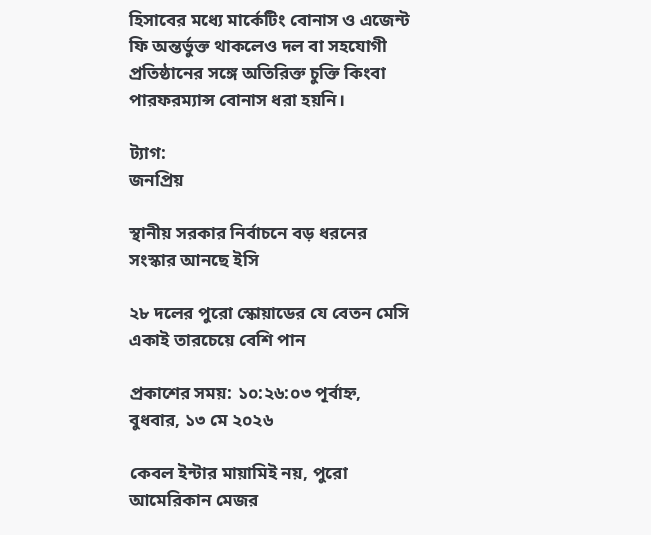হিসাবের মধ্যে মার্কেটিং বোনাস ও এজেন্ট ফি অন্তর্ভুক্ত থাকলেও দল বা সহযোগী প্রতিষ্ঠানের সঙ্গে অতিরিক্ত চুক্তি কিংবা পারফরম্যান্স বোনাস ধরা হয়নি।

ট্যাগ:
জনপ্রিয়

স্থানীয় সরকার নির্বাচনে বড় ধরনের সংস্কার আনছে ইসি

২৮ দলের পুরো স্কোয়াডের যে বেতন মেসি একাই তারচেয়ে বেশি পান

প্রকাশের সময়: ১০:২৬:০৩ পূর্বাহ্ন, বুধবার, ১৩ মে ২০২৬

কেবল ইন্টার মায়ামিই নয়, পুরো আমেরিকান মেজর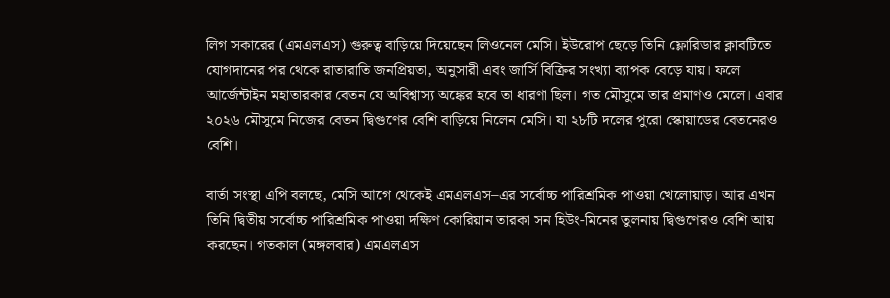লিগ সকারের (এমএলএস) গুরুত্ব বাড়িয়ে দিয়েছেন লিওনেল মেসি। ইউরোপ ছেড়ে তিনি ফ্লোরিডার ক্লাবটিতে যোগদানের পর থেকে রাতারাতি জনপ্রিয়তা, অনুসারী এবং জার্সি বিক্রির সংখ্যা ব্যাপক বেড়ে যায়। ফলে আর্জেন্টাইন মহাতারকার বেতন যে অবিশ্বাস্য অঙ্কের হবে তা ধারণা ছিল। গত মৌসুমে তার প্রমাণও মেলে। এবার ২০২৬ মৌসুমে নিজের বেতন দ্বিগুণের বেশি বাড়িয়ে নিলেন মেসি। যা ২৮টি দলের পুরো স্কোয়াডের বেতনেরও বেশি।

বার্তা সংস্থা এপি বলছে, মেসি আগে থেকেই এমএলএস–এর সর্বোচ্চ পারিশ্রমিক পাওয়া খেলোয়াড়। আর এখন তিনি দ্বিতীয় সর্বোচ্চ পারিশ্রমিক পাওয়া দক্ষিণ কোরিয়ান তারকা সন হিউং-মিনের তুলনায় দ্বিগুণেরও বেশি আয় করছেন। গতকাল (মঙ্গলবার) এমএলএস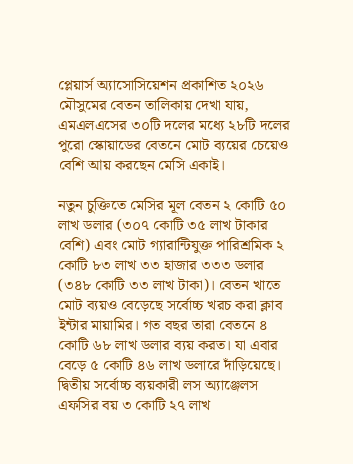প্লেয়ার্স অ্যাসোসিয়েশন প্রকাশিত ২০২৬ মৌসুমের বেতন তালিকায় দেখা যায়, এমএলএসের ৩০টি দলের মধ্যে ২৮টি দলের পুরো স্কোয়াডের বেতনে মোট ব্যয়ের চেয়েও বেশি আয় করছেন মেসি একাই।

নতুন চুক্তিতে মেসির মূল বেতন ২ কোটি ৫০ লাখ ডলার (৩০৭ কোটি ৩৫ লাখ টাকার বেশি) এবং মোট গ্যারান্টিযুক্ত পারিশ্রমিক ২ কোটি ৮৩ লাখ ৩৩ হাজার ৩৩৩ ডলার (৩৪৮ কোটি ৩৩ লাখ টাকা)। বেতন খাতে মোট ব্যয়ও বেড়েছে সর্বোচ্চ খরচ করা ক্লাব ইন্টার মায়ামির। গত বছর তারা বেতনে ৪ কোটি ৬৮ লাখ ডলার ব্যয় করত। যা এবার বেড়ে ৫ কোটি ৪৬ লাখ ডলারে দাঁড়িয়েছে। দ্বিতীয় সর্বোচ্চ ব্যয়কারী লস অ্যাঞ্জেলস এফসির বয় ৩ কোটি ২৭ লাখ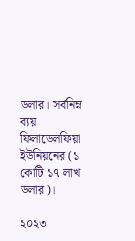ডলার। সর্বনিম্ন ব্যয় ফিলাডেলফিয়া ইউনিয়নের (১ কোটি ১৭ লাখ ডলার)।

২০২৩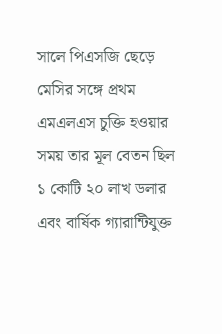সালে পিএসজি ছেড়ে মেসির সঙ্গে প্রথম এমএলএস চুক্তি হওয়ার সময় তার মূল বেতন ছিল ১ কোটি ২০ লাখ ডলার এবং বার্ষিক গ্যারান্টিযুক্ত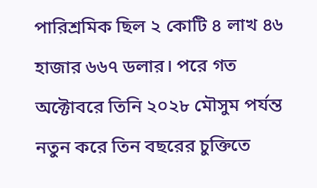পারিশ্রমিক ছিল ২ কোটি ৪ লাখ ৪৬ হাজার ৬৬৭ ডলার। পরে গত অক্টোবরে তিনি ২০২৮ মৌসুম পর্যন্ত নতুন করে তিন বছরের চুক্তিতে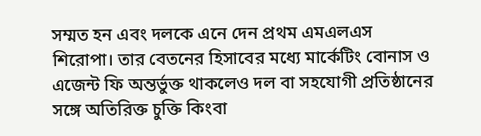সম্মত হন এবং দলকে এনে দেন প্রথম এমএলএস শিরোপা। তার বেতনের হিসাবের মধ্যে মার্কেটিং বোনাস ও এজেন্ট ফি অন্তর্ভুক্ত থাকলেও দল বা সহযোগী প্রতিষ্ঠানের সঙ্গে অতিরিক্ত চুক্তি কিংবা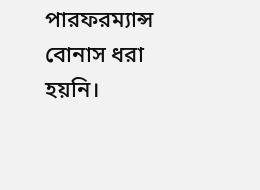পারফরম্যান্স বোনাস ধরা হয়নি।